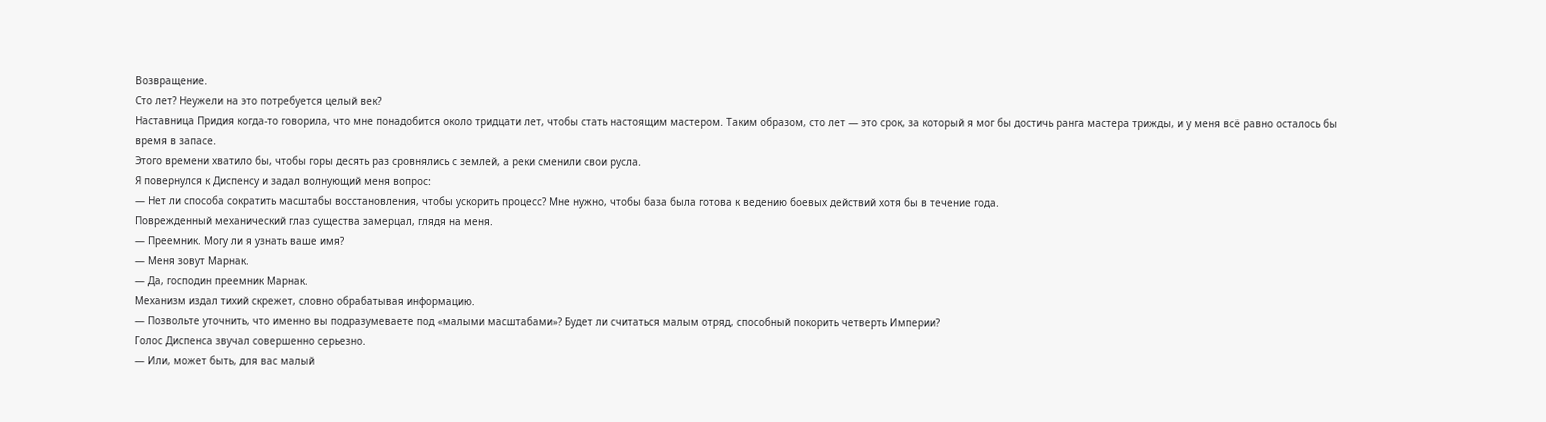Возвращение.
Сто лет? Неужели на это потребуется целый век?
Наставница Придия когда-то говорила, что мне понадобится около тридцати лет, чтобы стать настоящим мастером. Таким образом, сто лет — это срок, за который я мог бы достичь ранга мастера трижды, и у меня всё равно осталось бы время в запасе.
Этого времени хватило бы, чтобы горы десять раз сровнялись с землей, а реки сменили свои русла.
Я повернулся к Диспенсу и задал волнующий меня вопрос:
— Нет ли способа сократить масштабы восстановления, чтобы ускорить процесс? Мне нужно, чтобы база была готова к ведению боевых действий хотя бы в течение года.
Поврежденный механический глаз существа замерцал, глядя на меня.
— Преемник. Могу ли я узнать ваше имя?
— Меня зовут Марнак.
— Да, господин преемник Марнак.
Механизм издал тихий скрежет, словно обрабатывая информацию.
— Позвольте уточнить, что именно вы подразумеваете под «малыми масштабами»? Будет ли считаться малым отряд, способный покорить четверть Империи?
Голос Диспенса звучал совершенно серьезно.
— Или, может быть, для вас малый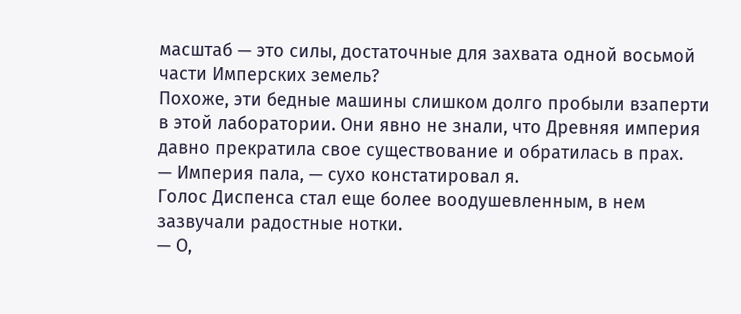масштаб — это силы, достаточные для захвата одной восьмой части Имперских земель?
Похоже, эти бедные машины слишком долго пробыли взаперти в этой лаборатории. Они явно не знали, что Древняя империя давно прекратила свое существование и обратилась в прах.
— Империя пала, — сухо констатировал я.
Голос Диспенса стал еще более воодушевленным, в нем зазвучали радостные нотки.
— О,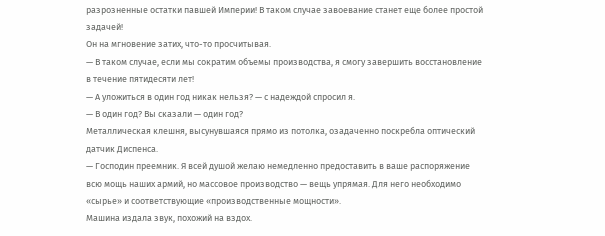разрозненные остатки павшей Империи! В таком случае завоевание станет еще более простой задачей!
Он на мгновение затих, что-то просчитывая.
— В таком случае, если мы сократим объемы производства, я смогу завершить восстановление в течение пятидесяти лет!
— А уложиться в один год никак нельзя? — с надеждой спросил я.
— В один год? Вы сказали — один год?
Металлическая клешня, высунувшаяся прямо из потолка, озадаченно поскребла оптический датчик Диспенса.
— Господин преемник. Я всей душой желаю немедленно предоставить в ваше распоряжение всю мощь наших армий, но массовое производство — вещь упрямая. Для него необходимо «сырье» и соответствующие «производственные мощности».
Машина издала звук, похожий на вздох.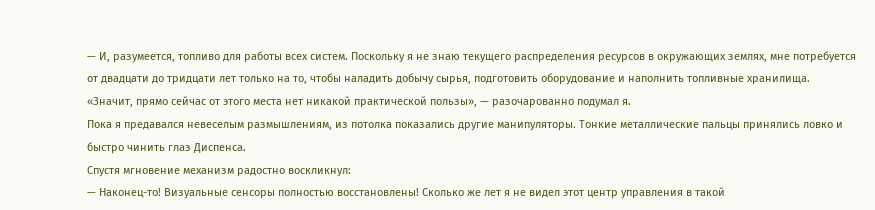— И, разумеется, топливо для работы всех систем. Поскольку я не знаю текущего распределения ресурсов в окружающих землях, мне потребуется от двадцати до тридцати лет только на то, чтобы наладить добычу сырья, подготовить оборудование и наполнить топливные хранилища.
«Значит, прямо сейчас от этого места нет никакой практической пользы», — разочарованно подумал я.
Пока я предавался невеселым размышлениям, из потолка показались другие манипуляторы. Тонкие металлические пальцы принялись ловко и быстро чинить глаз Диспенса.
Спустя мгновение механизм радостно воскликнул:
— Наконец-то! Визуальные сенсоры полностью восстановлены! Сколько же лет я не видел этот центр управления в такой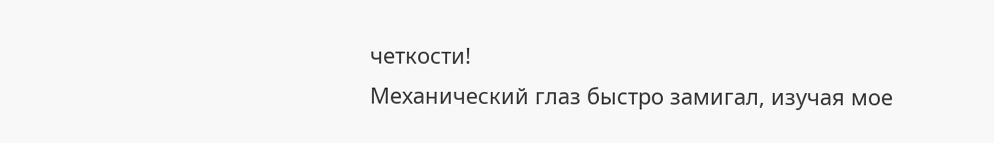четкости!
Механический глаз быстро замигал, изучая мое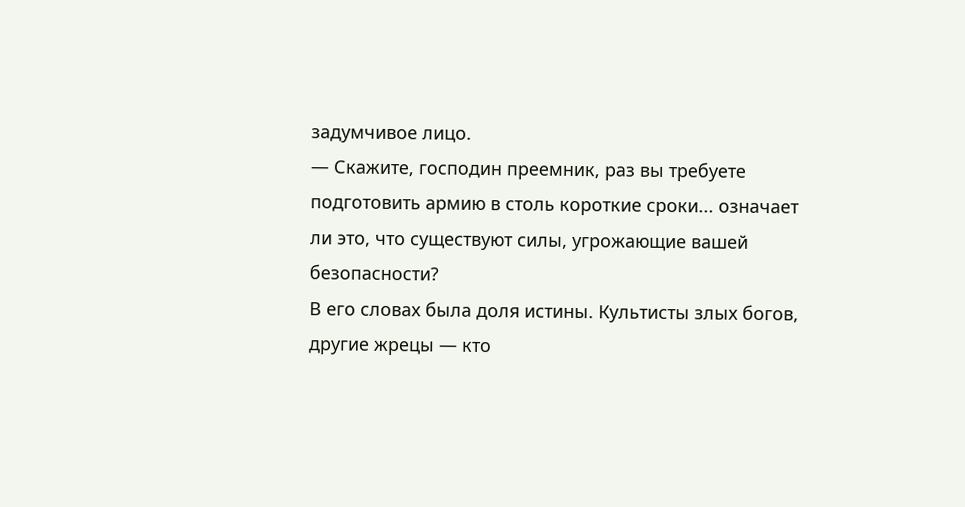задумчивое лицо.
— Скажите, господин преемник, раз вы требуете подготовить армию в столь короткие сроки... означает ли это, что существуют силы, угрожающие вашей безопасности?
В его словах была доля истины. Культисты злых богов, другие жрецы — кто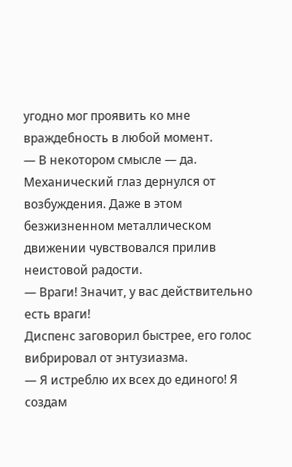угодно мог проявить ко мне враждебность в любой момент.
— В некотором смысле — да.
Механический глаз дернулся от возбуждения. Даже в этом безжизненном металлическом движении чувствовался прилив неистовой радости.
— Враги! Значит, у вас действительно есть враги!
Диспенс заговорил быстрее, его голос вибрировал от энтузиазма.
— Я истреблю их всех до единого! Я создам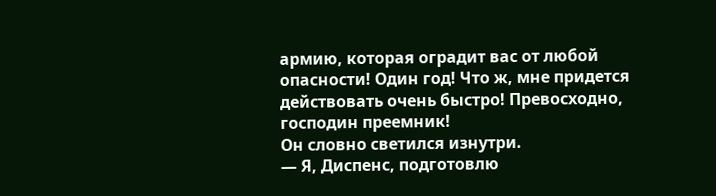армию, которая оградит вас от любой опасности! Один год! Что ж, мне придется действовать очень быстро! Превосходно, господин преемник!
Он словно светился изнутри.
— Я, Диспенс, подготовлю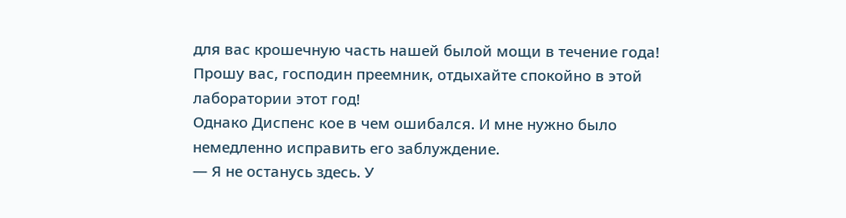для вас крошечную часть нашей былой мощи в течение года! Прошу вас, господин преемник, отдыхайте спокойно в этой лаборатории этот год!
Однако Диспенс кое в чем ошибался. И мне нужно было немедленно исправить его заблуждение.
— Я не останусь здесь. У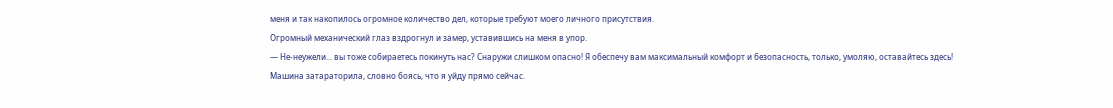меня и так накопилось огромное количество дел, которые требуют моего личного присутствия.
Огромный механический глаз вздрогнул и замер, уставившись на меня в упор.
— Не-неужели... вы тоже собираетесь покинуть нас? Снаружи слишком опасно! Я обеспечу вам максимальный комфорт и безопасность, только, умоляю, оставайтесь здесь!
Машина затараторила, словно боясь, что я уйду прямо сейчас.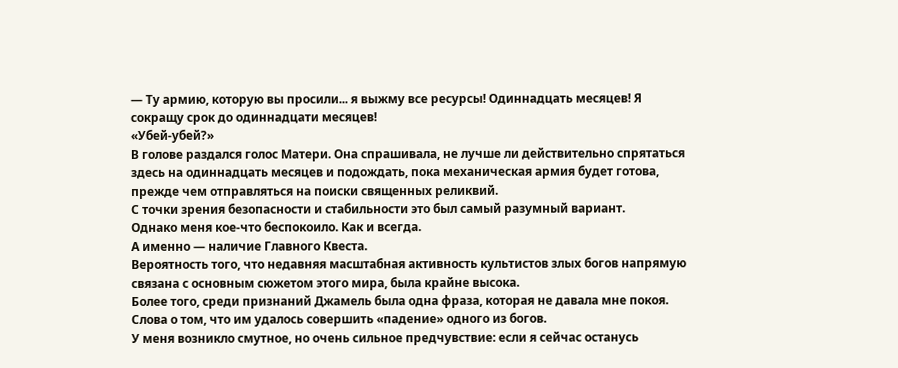— Ту армию, которую вы просили... я выжму все ресурсы! Одиннадцать месяцев! Я сокращу срок до одиннадцати месяцев!
«Убей-убей?»
В голове раздался голос Матери. Она спрашивала, не лучше ли действительно спрятаться здесь на одиннадцать месяцев и подождать, пока механическая армия будет готова, прежде чем отправляться на поиски священных реликвий.
С точки зрения безопасности и стабильности это был самый разумный вариант.
Однако меня кое-что беспокоило. Как и всегда.
А именно — наличие Главного Квеста.
Вероятность того, что недавняя масштабная активность культистов злых богов напрямую связана с основным сюжетом этого мира, была крайне высока.
Более того, среди признаний Джамель была одна фраза, которая не давала мне покоя.
Слова о том, что им удалось совершить «падение» одного из богов.
У меня возникло смутное, но очень сильное предчувствие: если я сейчас останусь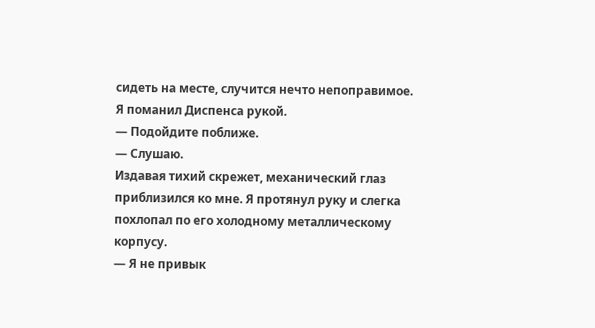сидеть на месте, случится нечто непоправимое.
Я поманил Диспенса рукой.
— Подойдите поближе.
— Слушаю.
Издавая тихий скрежет, механический глаз приблизился ко мне. Я протянул руку и слегка похлопал по его холодному металлическому корпусу.
— Я не привык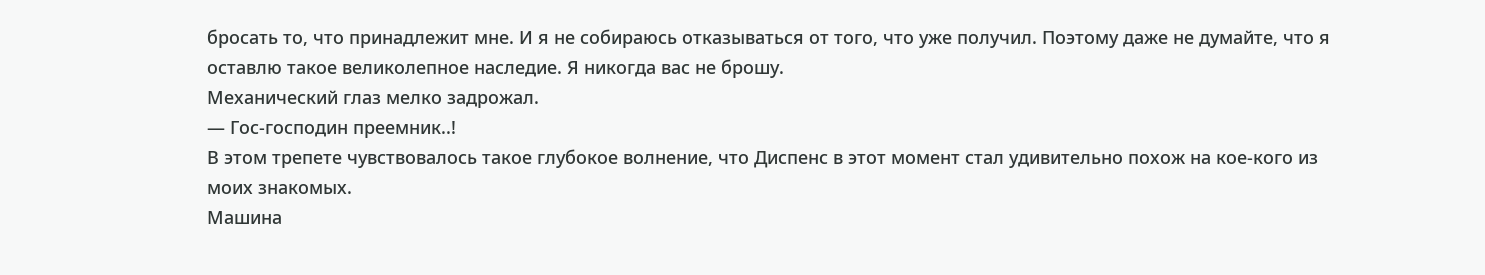бросать то, что принадлежит мне. И я не собираюсь отказываться от того, что уже получил. Поэтому даже не думайте, что я оставлю такое великолепное наследие. Я никогда вас не брошу.
Механический глаз мелко задрожал.
— Гос-господин преемник..!
В этом трепете чувствовалось такое глубокое волнение, что Диспенс в этот момент стал удивительно похож на кое-кого из моих знакомых.
Машина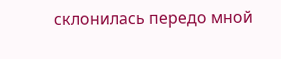склонилась передо мной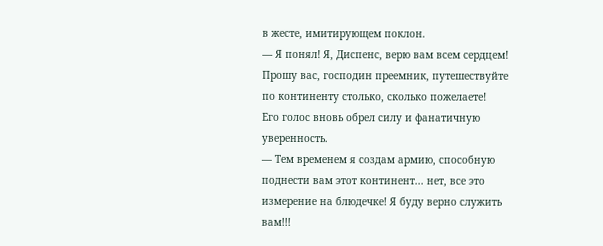в жесте, имитирующем поклон.
— Я понял! Я, Диспенс, верю вам всем сердцем! Прошу вас, господин преемник, путешествуйте по континенту столько, сколько пожелаете!
Его голос вновь обрел силу и фанатичную уверенность.
— Тем временем я создам армию, способную поднести вам этот континент... нет, все это измерение на блюдечке! Я буду верно служить вам!!!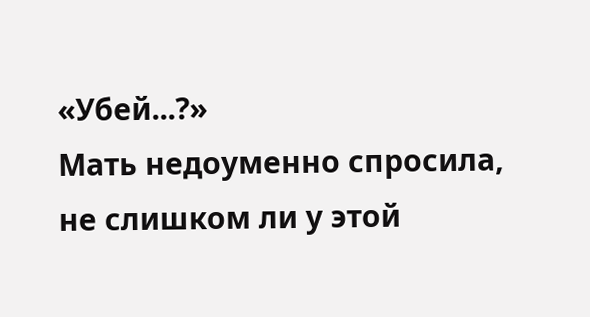«Убей...?»
Мать недоуменно спросила, не слишком ли у этой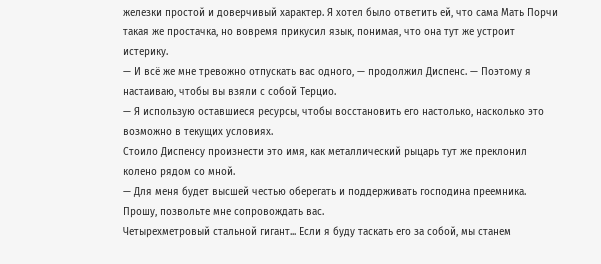железки простой и доверчивый характер. Я хотел было ответить ей, что сама Мать Порчи такая же простачка, но вовремя прикусил язык, понимая, что она тут же устроит истерику.
— И всё же мне тревожно отпускать вас одного, — продолжил Диспенс. — Поэтому я настаиваю, чтобы вы взяли с собой Терцио.
— Я использую оставшиеся ресурсы, чтобы восстановить его настолько, насколько это возможно в текущих условиях.
Стоило Диспенсу произнести это имя, как металлический рыцарь тут же преклонил колено рядом со мной.
— Для меня будет высшей честью оберегать и поддерживать господина преемника. Прошу, позвольте мне сопровождать вас.
Четырехметровый стальной гигант... Если я буду таскать его за собой, мы станем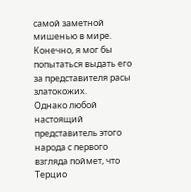самой заметной мишенью в мире. Конечно, я мог бы попытаться выдать его за представителя расы златокожих.
Однако любой настоящий представитель этого народа с первого взгляда поймет, что Терцио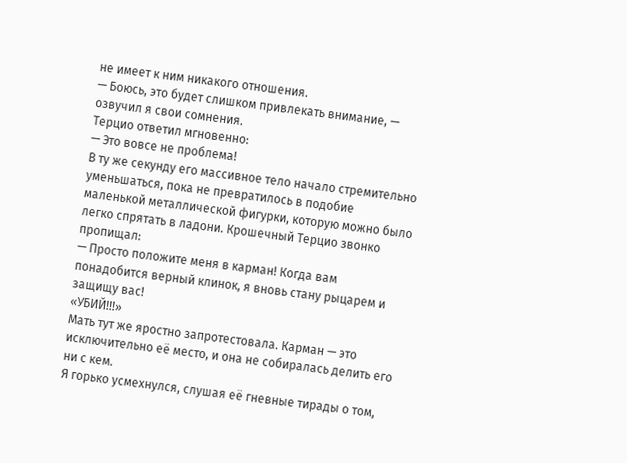не имеет к ним никакого отношения.
— Боюсь, это будет слишком привлекать внимание, — озвучил я свои сомнения.
Терцио ответил мгновенно:
— Это вовсе не проблема!
В ту же секунду его массивное тело начало стремительно уменьшаться, пока не превратилось в подобие маленькой металлической фигурки, которую можно было легко спрятать в ладони. Крошечный Терцио звонко пропищал:
— Просто положите меня в карман! Когда вам понадобится верный клинок, я вновь стану рыцарем и защищу вас!
«УБИЙ!!!»
Мать тут же яростно запротестовала. Карман — это исключительно её место, и она не собиралась делить его ни с кем.
Я горько усмехнулся, слушая её гневные тирады о том,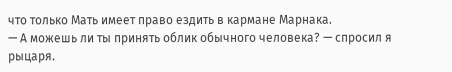что только Мать имеет право ездить в кармане Марнака.
— А можешь ли ты принять облик обычного человека? — спросил я рыцаря.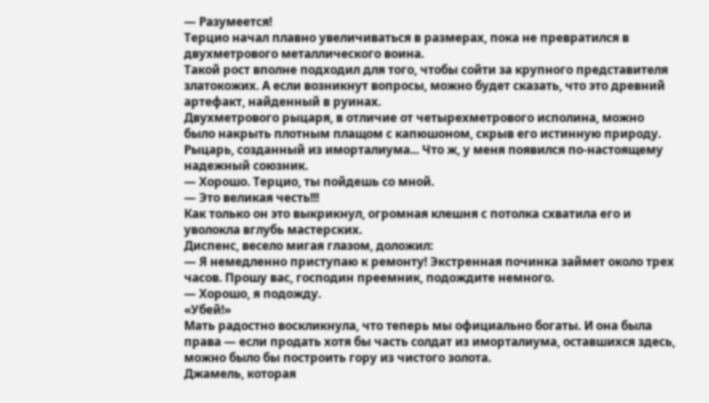— Разумеется!
Терцио начал плавно увеличиваться в размерах, пока не превратился в двухметрового металлического воина.
Такой рост вполне подходил для того, чтобы сойти за крупного представителя златокожих. А если возникнут вопросы, можно будет сказать, что это древний артефакт, найденный в руинах.
Двухметрового рыцаря, в отличие от четырехметрового исполина, можно было накрыть плотным плащом с капюшоном, скрыв его истинную природу.
Рыцарь, созданный из иморталиума... Что ж, у меня появился по-настоящему надежный союзник.
— Хорошо. Терцио, ты пойдешь со мной.
— Это великая честь!!!
Как только он это выкрикнул, огромная клешня с потолка схватила его и уволокла вглубь мастерских.
Диспенс, весело мигая глазом, доложил:
— Я немедленно приступаю к ремонту! Экстренная починка займет около трех часов. Прошу вас, господин преемник, подождите немного.
— Хорошо, я подожду.
«Убей!»
Мать радостно воскликнула, что теперь мы официально богаты. И она была права — если продать хотя бы часть солдат из иморталиума, оставшихся здесь, можно было бы построить гору из чистого золота.
Джамель, которая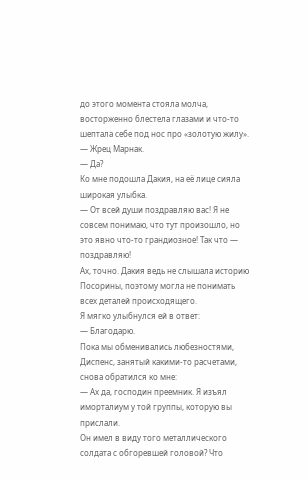до этого момента стояла молча, восторженно блестела глазами и что-то шептала себе под нос про «золотую жилу».
— Жрец Марнак.
— Да?
Ко мне подошла Дакия, на её лице сияла широкая улыбка.
— От всей души поздравляю вас! Я не совсем понимаю, что тут произошло, но это явно что-то грандиозное! Так что — поздравляю!
Ах, точно. Дакия ведь не слышала историю Посорины, поэтому могла не понимать всех деталей происходящего.
Я мягко улыбнулся ей в ответ:
— Благодарю.
Пока мы обменивались любезностями, Диспенс, занятый какими-то расчетами, снова обратился ко мне:
— Ах да, господин преемник. Я изъял иморталиум у той группы, которую вы прислали.
Он имел в виду того металлического солдата с обгоревшей головой? Что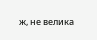ж, не велика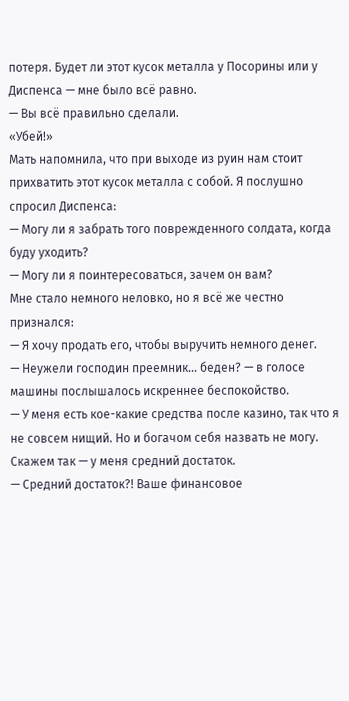потеря. Будет ли этот кусок металла у Посорины или у Диспенса — мне было всё равно.
— Вы всё правильно сделали.
«Убей!»
Мать напомнила, что при выходе из руин нам стоит прихватить этот кусок металла с собой. Я послушно спросил Диспенса:
— Могу ли я забрать того поврежденного солдата, когда буду уходить?
— Могу ли я поинтересоваться, зачем он вам?
Мне стало немного неловко, но я всё же честно признался:
— Я хочу продать его, чтобы выручить немного денег.
— Неужели господин преемник... беден? — в голосе машины послышалось искреннее беспокойство.
— У меня есть кое-какие средства после казино, так что я не совсем нищий. Но и богачом себя назвать не могу. Скажем так — у меня средний достаток.
— Средний достаток?! Ваше финансовое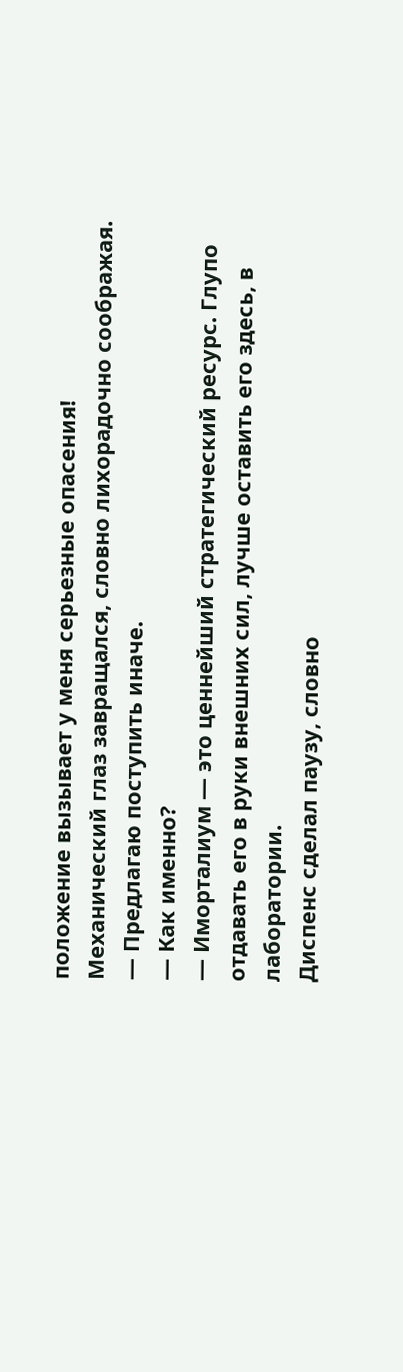положение вызывает у меня серьезные опасения!
Механический глаз завращался, словно лихорадочно соображая.
— Предлагаю поступить иначе.
— Как именно?
— Иморталиум — это ценнейший стратегический ресурс. Глупо отдавать его в руки внешних сил, лучше оставить его здесь, в лаборатории.
Диспенс сделал паузу, словно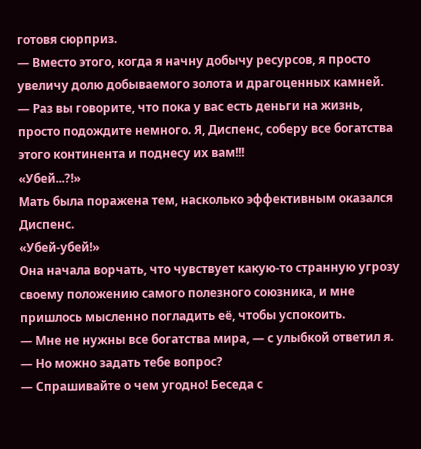готовя сюрприз.
— Вместо этого, когда я начну добычу ресурсов, я просто увеличу долю добываемого золота и драгоценных камней.
— Раз вы говорите, что пока у вас есть деньги на жизнь, просто подождите немного. Я, Диспенс, соберу все богатства этого континента и поднесу их вам!!!
«Убей...?!»
Мать была поражена тем, насколько эффективным оказался Диспенс.
«Убей-убей!»
Она начала ворчать, что чувствует какую-то странную угрозу своему положению самого полезного союзника, и мне пришлось мысленно погладить её, чтобы успокоить.
— Мне не нужны все богатства мира, — с улыбкой ответил я. — Но можно задать тебе вопрос?
— Спрашивайте о чем угодно! Беседа с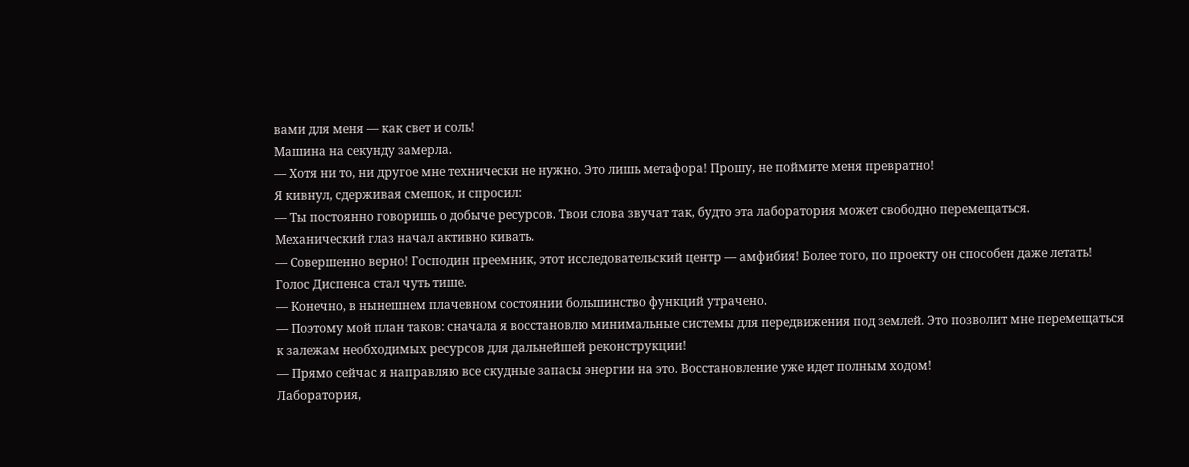вами для меня — как свет и соль!
Машина на секунду замерла.
— Хотя ни то, ни другое мне технически не нужно. Это лишь метафора! Прошу, не поймите меня превратно!
Я кивнул, сдерживая смешок, и спросил:
— Ты постоянно говоришь о добыче ресурсов. Твои слова звучат так, будто эта лаборатория может свободно перемещаться.
Механический глаз начал активно кивать.
— Совершенно верно! Господин преемник, этот исследовательский центр — амфибия! Более того, по проекту он способен даже летать!
Голос Диспенса стал чуть тише.
— Конечно, в нынешнем плачевном состоянии большинство функций утрачено.
— Поэтому мой план таков: сначала я восстановлю минимальные системы для передвижения под землей. Это позволит мне перемещаться к залежам необходимых ресурсов для дальнейшей реконструкции!
— Прямо сейчас я направляю все скудные запасы энергии на это. Восстановление уже идет полным ходом!
Лаборатория,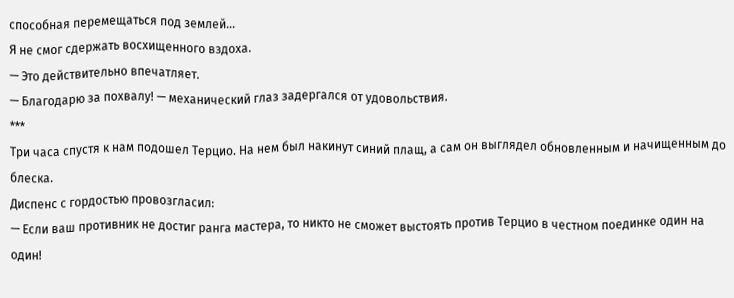способная перемещаться под землей...
Я не смог сдержать восхищенного вздоха.
— Это действительно впечатляет.
— Благодарю за похвалу! — механический глаз задергался от удовольствия.
***
Три часа спустя к нам подошел Терцио. На нем был накинут синий плащ, а сам он выглядел обновленным и начищенным до блеска.
Диспенс с гордостью провозгласил:
— Если ваш противник не достиг ранга мастера, то никто не сможет выстоять против Терцио в честном поединке один на один!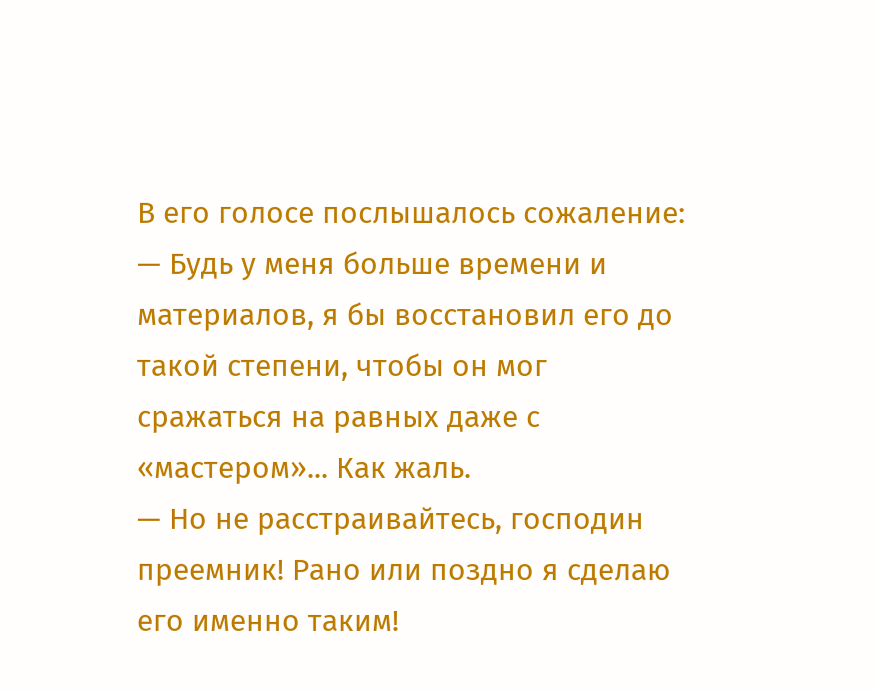В его голосе послышалось сожаление:
— Будь у меня больше времени и материалов, я бы восстановил его до такой степени, чтобы он мог сражаться на равных даже с «мастером»... Как жаль.
— Но не расстраивайтесь, господин преемник! Рано или поздно я сделаю его именно таким!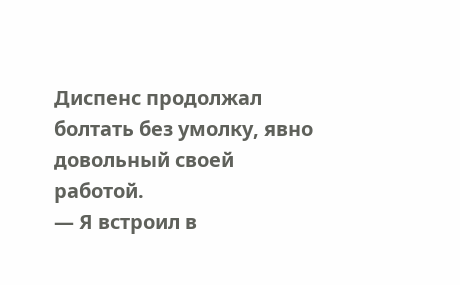Диспенс продолжал болтать без умолку, явно довольный своей работой.
— Я встроил в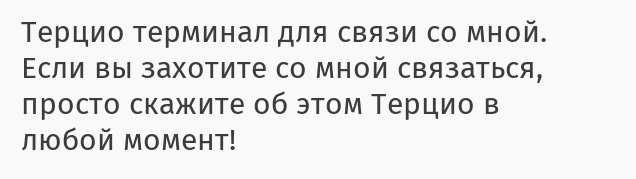Терцио терминал для связи со мной. Если вы захотите со мной связаться, просто скажите об этом Терцио в любой момент!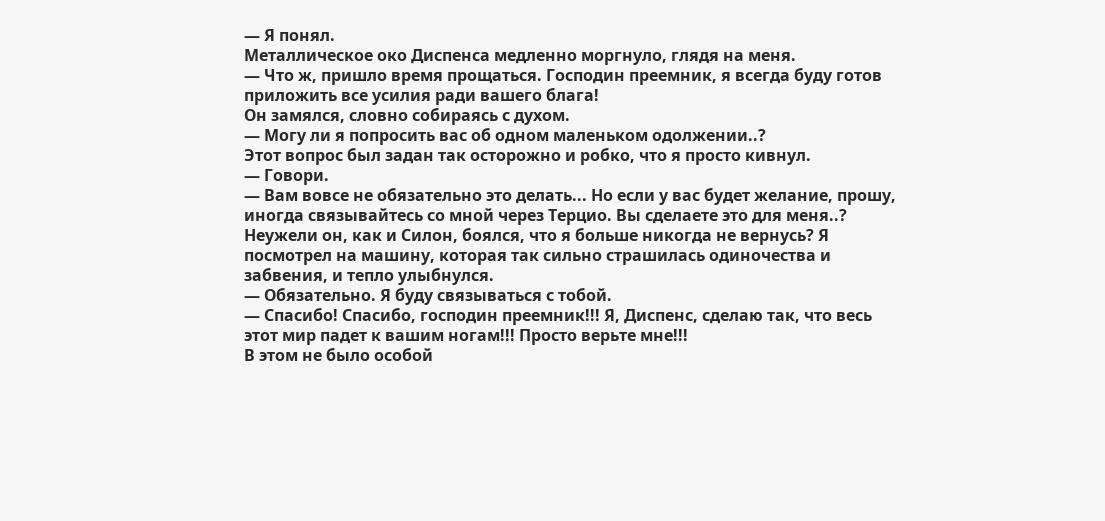— Я понял.
Металлическое око Диспенса медленно моргнуло, глядя на меня.
— Что ж, пришло время прощаться. Господин преемник, я всегда буду готов приложить все усилия ради вашего блага!
Он замялся, словно собираясь с духом.
— Могу ли я попросить вас об одном маленьком одолжении..?
Этот вопрос был задан так осторожно и робко, что я просто кивнул.
— Говори.
— Вам вовсе не обязательно это делать... Но если у вас будет желание, прошу, иногда связывайтесь со мной через Терцио. Вы сделаете это для меня..?
Неужели он, как и Силон, боялся, что я больше никогда не вернусь? Я посмотрел на машину, которая так сильно страшилась одиночества и забвения, и тепло улыбнулся.
— Обязательно. Я буду связываться с тобой.
— Спасибо! Спасибо, господин преемник!!! Я, Диспенс, сделаю так, что весь этот мир падет к вашим ногам!!! Просто верьте мне!!!
В этом не было особой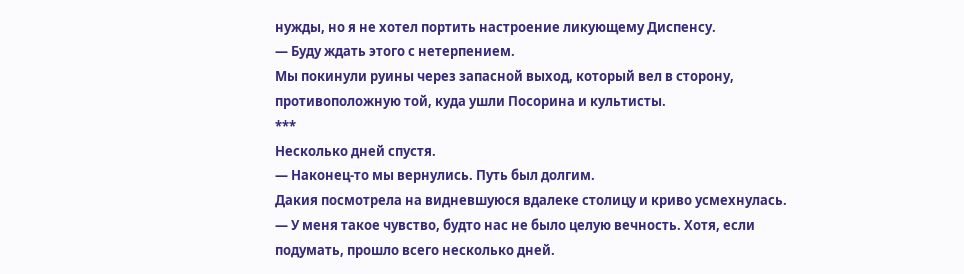нужды, но я не хотел портить настроение ликующему Диспенсу.
— Буду ждать этого с нетерпением.
Мы покинули руины через запасной выход, который вел в сторону, противоположную той, куда ушли Посорина и культисты.
***
Несколько дней спустя.
— Наконец-то мы вернулись. Путь был долгим.
Дакия посмотрела на видневшуюся вдалеке столицу и криво усмехнулась.
— У меня такое чувство, будто нас не было целую вечность. Хотя, если подумать, прошло всего несколько дней.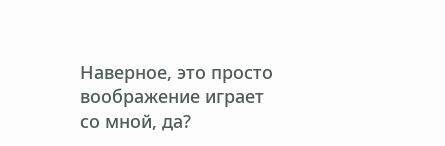Наверное, это просто воображение играет со мной, да?